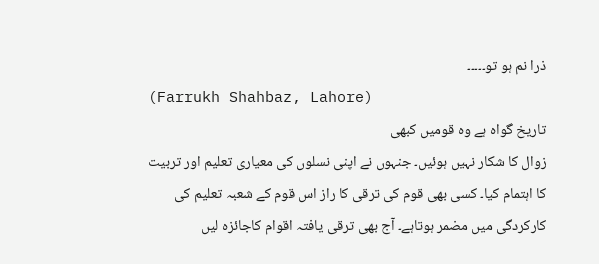ذرا نم ہو تو۔۔۔۔۔
(Farrukh Shahbaz, Lahore)
تاریخ گواہ ہے وہ قومیں کبھی
زوال کا شکار نہیں ہوئیں۔ جنہوں نے اپنی نسلوں کی معیاری تعلیم اور تربیت
کا اہتمام کیا۔ کسی بھی قوم کی ترقی کا راز اس قوم کے شعبہ تعلیم کی
کارکردگی میں مضمر ہوتاہے۔ آج بھی ترقی یافتہ اقوام کاجائزہ لیں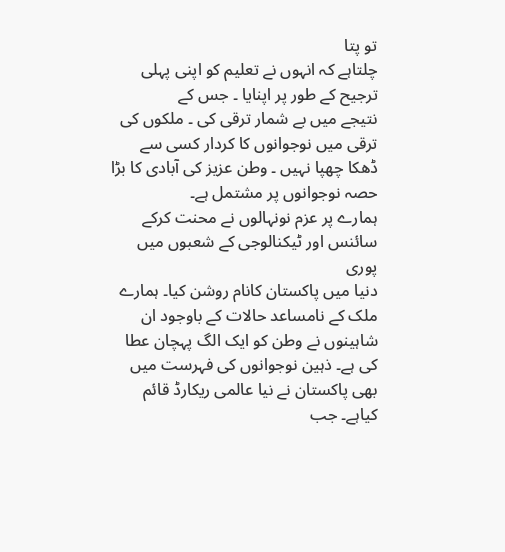تو پتا
چلتاہے کہ انہوں نے تعلیم کو اپنی پہلی ترجیح کے طور پر اپنایا ۔ جس کے
نتیجے میں بے شمار ترقی کی ۔ ملکوں کی ترقی میں نوجوانوں کا کردار کسی سے
ڈھکا چھپا نہیں ۔ وطن عزیز کی آبادی کا بڑا حصہ نوجوانوں پر مشتمل ہے۔
ہمارے پر عزم نونہالوں نے محنت کرکے سائنس اور ٹیکنالوجی کے شعبوں میں پوری
دنیا میں پاکستان کانام روشن کیا۔ ہمارے ملک کے نامساعد حالات کے باوجود ان
شاہینوں نے وطن کو ایک الگ پہچان عطا کی ہے۔ ذہین نوجوانوں کی فہرست میں
بھی پاکستان نے نیا عالمی ریکارڈ قائم کیاہے۔ جب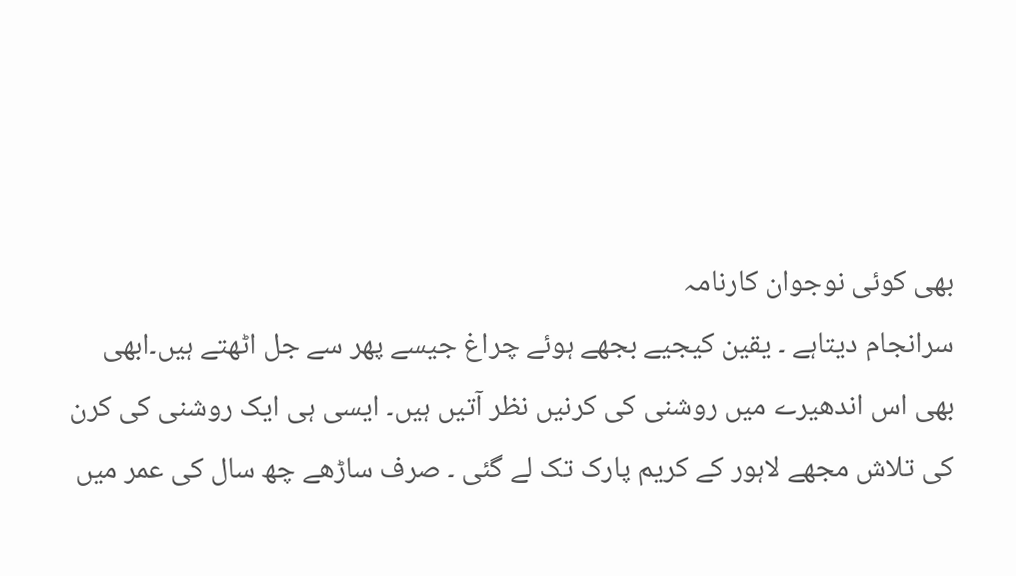بھی کوئی نوجوان کارنامہ
سرانجام دیتاہے ۔ یقین کیجیے بجھے ہوئے چراغ جیسے پھر سے جل اٹھتے ہیں۔ابھی
بھی اس اندھیرے میں روشنی کی کرنیں نظر آتیں ہیں۔ ایسی ہی ایک روشنی کی کرن
کی تلاش مجھے لاہور کے کریم پارک تک لے گئی ۔ صرف ساڑھے چھ سال کی عمر میں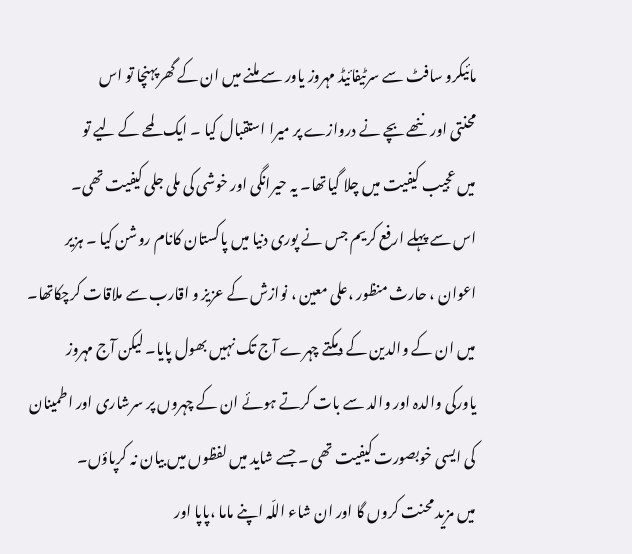مائیکرو سافٹ سے سرٹیفائیڈ مہروز یاور سے ملنے میں ان کے گھرپہنچا تو اس
محنتی اور ننھے بچے نے دروازے پر میرا استقبال کیا ۔ ایک لمحے کے لیے تو
میں عجیب کیفیت میں چلا گیاتھا۔ یہ حیرانگی اور خوشی کی ملی جلی کیفیت تھی۔
اس سے پہلے ارفع کریم جس نے پوری دنیا میں پاکستان کانام روشن کیا ۔ ہزیر
اعوان ، حارث منظور ،علی معین ، نوازش کے عزیز و اقارب سے ملاقات کرچکاتھا۔
میں ان کے والدین کے دمکتے چہرے آج تک نہیں بھول پایا۔ لیکن آج مہروز
یاورکی والدہ اور والد سے بات کرتے ہوئے ان کے چہروں پر سرشاری اور اطمینان
کی ایسی خوبصورت کیفیت تھی ۔ جسے شاید میں لفظوں میں بیان نہ کرپاؤں۔
میں مزید محنت کروں گا اور ان شاء اللّہ اپنے ماما ،پاپا اور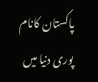پاکستان کانام
پوری دنیا میں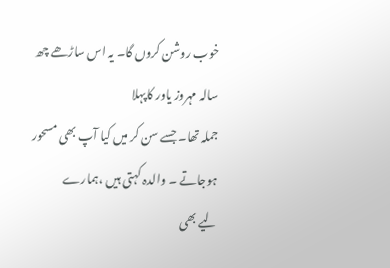خوب روشن کروں گا۔ یہ اس ساڑھے چھ سالہ مہروز یاور کاپہلا
جملہ تھا۔ جسے سن کر میں کیا آپ بھی مسحور ہوجاتے ۔ والدہ کہتی ہیں ،ہمارے
لیے بھی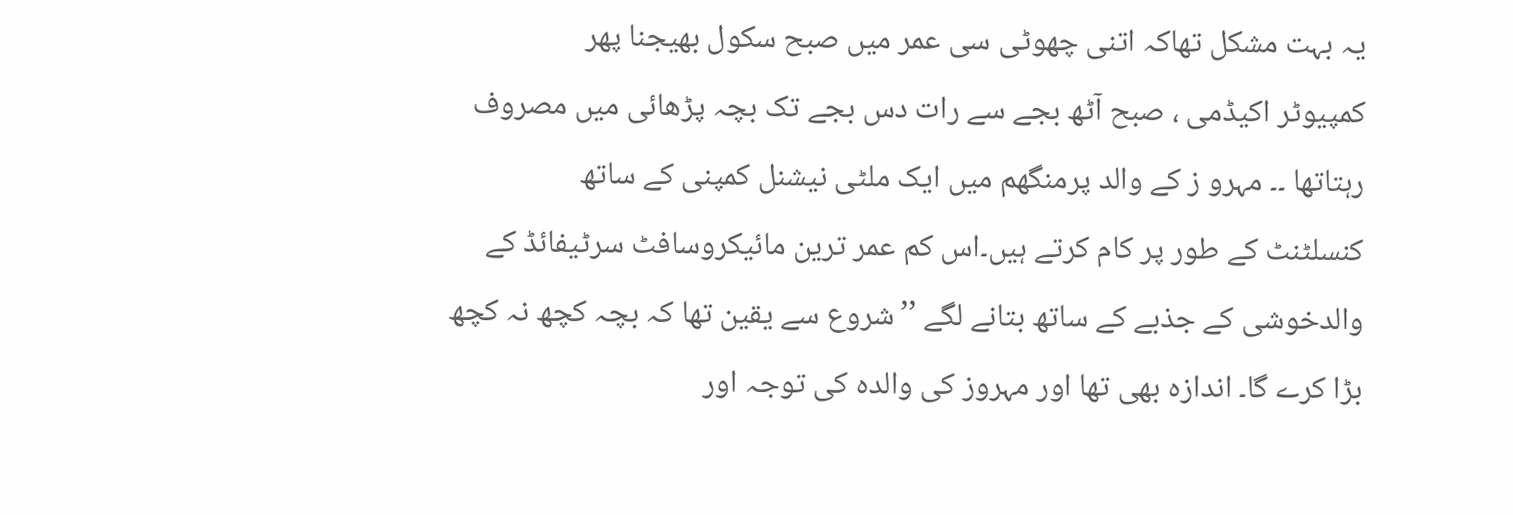یہ بہت مشکل تھاکہ اتنی چھوٹی سی عمر میں صبح سکول بھیجنا پھر
کمپیوٹر اکیڈمی ، صبح آٹھ بجے سے رات دس بجے تک بچہ پڑھائی میں مصروف
رہتاتھا ۔۔ مہرو ز کے والد پرمنگھم میں ایک ملٹی نیشنل کمپنی کے ساتھ
کنسلٹنٹ کے طور پر کام کرتے ہیں۔اس کم عمر ترین مائیکروسافٹ سرٹیفائڈ کے
والدخوشی کے جذبے کے ساتھ بتانے لگے ’’شروع سے یقین تھا کہ بچہ کچھ نہ کچھ
بڑا کرے گا۔ اندازہ بھی تھا اور مہروز کی والدہ کی توجہ اور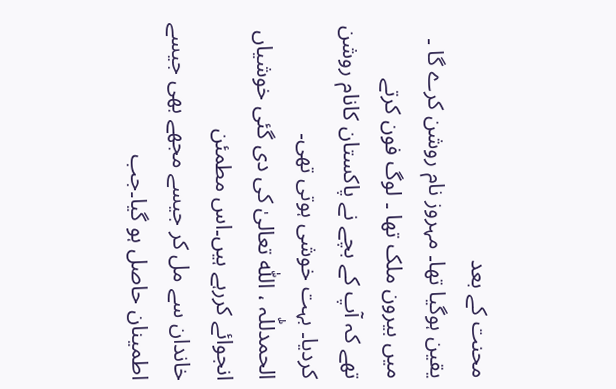محنت کے بعد
یقین ہوگیا تھا۔ مہروز نام روشن کرے گا ۔ میں بیرون ملک تھا ۔ لوگ فون کرتے
تھے کہ آپ کے بچے نے پاکستان کانام روشن کردیا۔ بہت خوشی ہوتی تھی۔
الحمدللّٰہ ، اللّٰہ تعالیٰ کی دی گئی خوشیاں انجوائے کررہے ہیں۔اس مطمئن
خاندان سے مل کر جیسے مجھے بھی جیسے اطمینان حاصل ہو گیا۔جب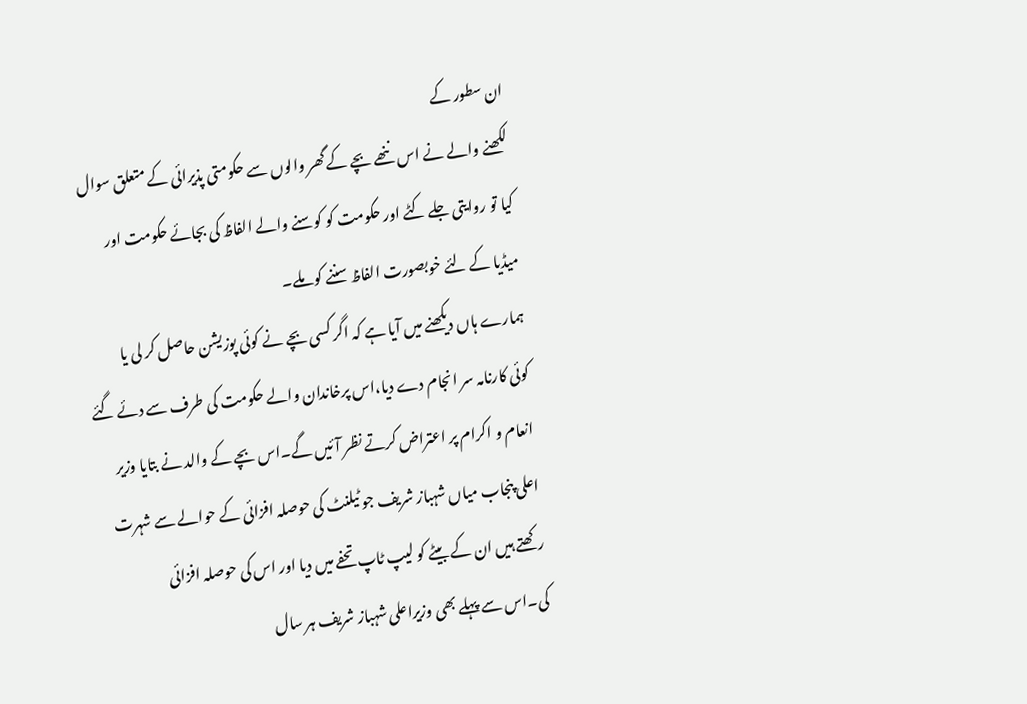ان سطور کے
لکھنے والے نے اس ننھے بچے کے گھر والوں سے حکومتی پذیرائی کے متعلق سوال
کیا تو روایتی جلے کٹے اور حکومت کو کوسنے والے الفاظ کی بجائے حکومت اور
میڈیا کے لئے خوبصورت الفاظ سننے کو ملے۔
ہمارے ہاں دیکھنے میں آیا ہے کہ اگر کسی بچے نے کوئی پوزیشن حاصل کر لی یا
کوئی کارنامہ سر انجام دے دیا،اس پرخاندان والے حکومت کی طرف سے دئے گئے
انعام و اکرام پر اعتراض کرتے نظر آئیں گے۔اس بچے کے والد نے بتایا وزیر
اعلی پنجاب میاں شہباز شریف جو ٹیلنٹ کی حوصلہ افزائی کے حوالے سے شہرت
رکھتے ہیں ان کے بیٹے کو لیپ ٹاپ تحفے میں دیا اور اس کی حوصلہ افزائی
کی۔اس سے پہلے بھی وزیراعلی شہباز شریف ہر سال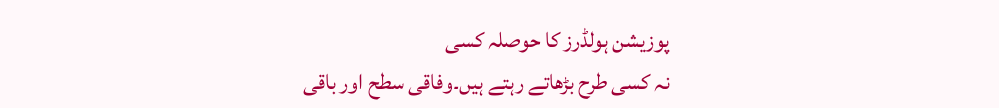پوزیشن ہولڈرز کا حوصلہ کسی
نہ کسی طرح بڑھاتے رہتے ہیں۔وفاقی سطح اور باقی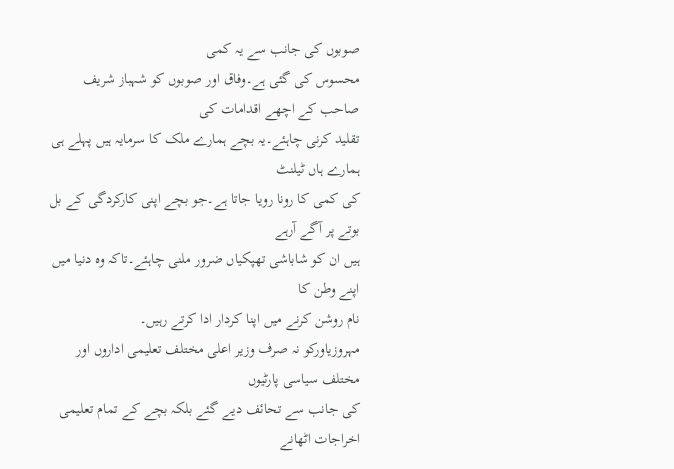صوبوں کی جانب سے یہ کمی
محسوس کی گئی ہے۔وفاق اور صوبوں کو شہباز شریف صاحب کے اچھے اقدامات کی
تقلید کرنی چاہئے۔یہ بچے ہمارے ملک کا سرمایہ ہیں پہلے ہی ہمارے ہاں ٹیلنٹ
کی کمی کا رونا رویا جاتا ہے۔جو بچے اپنی کارکردگی کے بل بوتے پر آگے آرہے
ہیں ان کو شاباشی تھپکیاں ضرور ملنی چاہئے۔تاکہ وہ دنیا میں اپنے وطن کا
نام روشن کرنے میں اپنا کردار ادا کرتے رہیں۔
مہروزیاورکو نہ صرف وزیر اعلی مختلف تعلیمی اداروں اور مختلف سیاسی پارٹیوں
کی جانب سے تحائف دیے گئے بلکہ بچے کے تمام تعلیمی اخراجات اٹھانے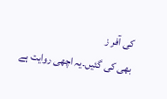کی آفر ز
بھی کی گئیں۔یہ اچھی روایت ہے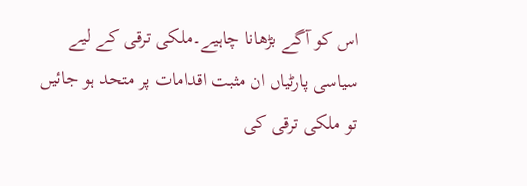اس کو آگے بڑھانا چاہیے۔ملکی ترقی کے لیے
سیاسی پارٹیاں ان مثبت اقدامات پر متحد ہو جائیں تو ملکی ترقی کی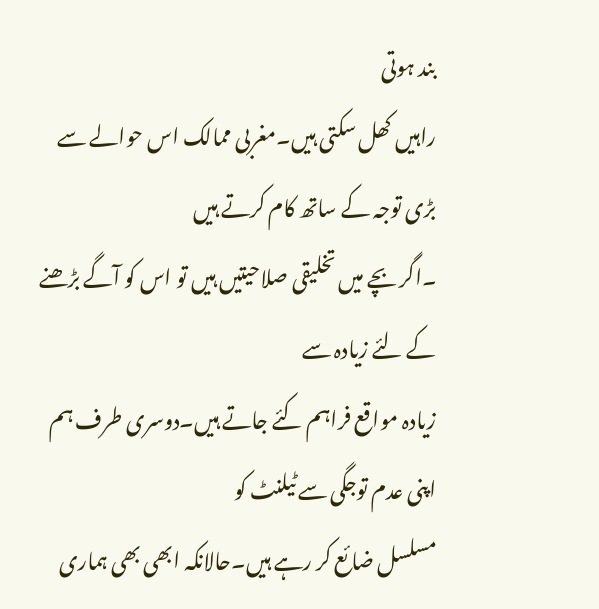بند ہوتی
راہیں کھل سکتی ہیں۔مغربی ممالک اس حوالے سے بڑی توجہ کے ساتھ کام کرتے ہیں
۔اگر بچے میں تخلیقی صلاحیتیں ہیں تو اس کو آگے بڑھنے کے لئے زیادہ سے
زیادہ مواقع فراہم کئے جاتے ہیں۔دوسری طرف ہم اپنی عدم توجگی سے ٹیلنٹ کو
مسلسل ضائع کر رہے ہیں۔حالانکہ ابھی بھی ہماری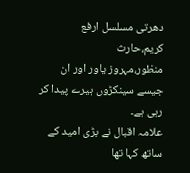دھرتی مسلسل ارفع کریم،حارث
منظور،مہروز یاور اور ان جیسے سینکڑوں ہیرے پیدا کر رہی ہے۔
علامہ اقبال نے بڑی امید کے ساتھ کہا تھا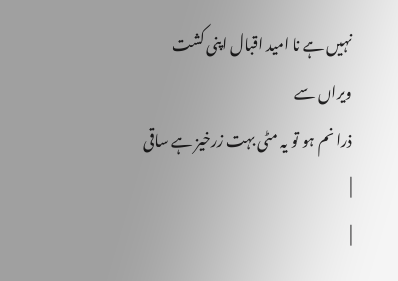نہیں ہے نا امید اقبال اپنی کشت ویراں سے
ذرا نم ہو تو یہ مٹی بہت زرخیز ہے ساقی |
|